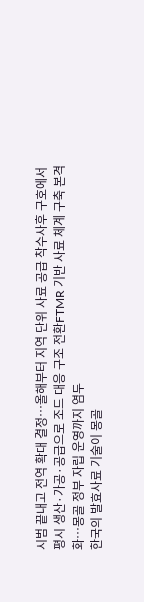시범 끝내고 전역 확대 결정…올해부터 지역 단위 사료 공급 착수사후 구호에서 평시 생산·가공·공급으로 조드 대응 구조 전환FTMR 기반 사료 체계 구축 본격화…몽골 정부 자립 운영까지 염두
한국의 발효사료 기술이 몽골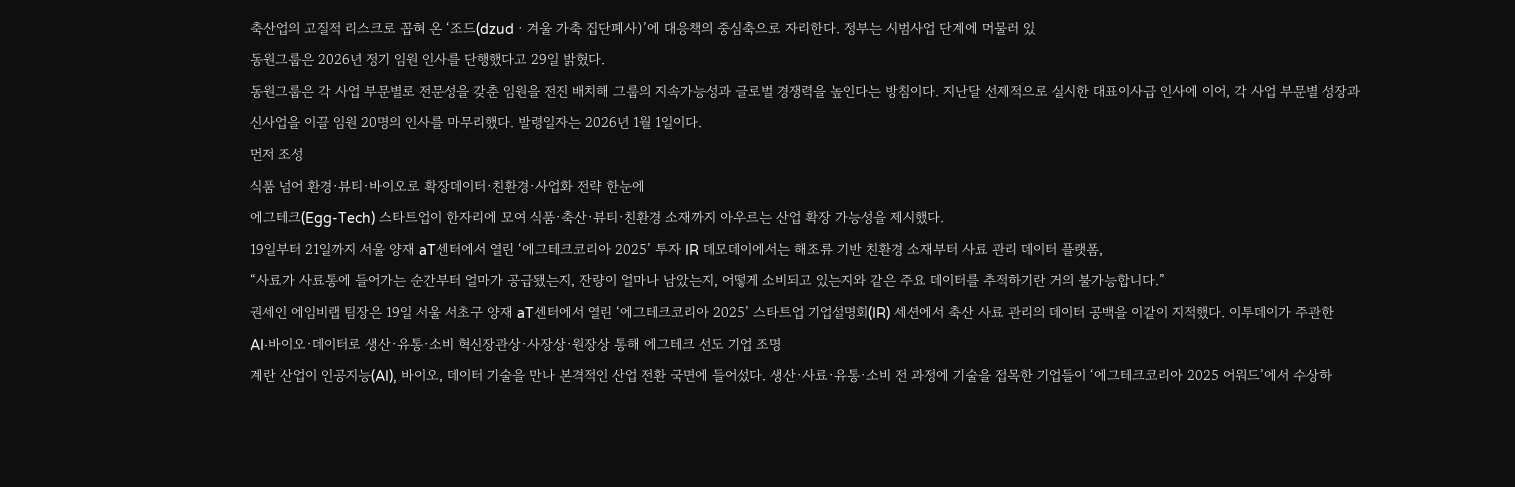축산업의 고질적 리스크로 꼽혀 온 ‘조드(dzudㆍ겨울 가축 집단폐사)’에 대응책의 중심축으로 자리한다. 정부는 시범사업 단계에 머물러 있
동원그룹은 2026년 정기 임원 인사를 단행했다고 29일 밝혔다.
동원그룹은 각 사업 부문별로 전문성을 갖춘 임원을 전진 배치해 그룹의 지속가능성과 글로벌 경쟁력을 높인다는 방침이다. 지난달 선제적으로 실시한 대표이사급 인사에 이어, 각 사업 부문별 성장과 신사업을 이끌 임원 20명의 인사를 마무리했다. 발령일자는 2026년 1월 1일이다.
먼저 조성
식품 넘어 환경·뷰티·바이오로 확장데이터·친환경·사업화 전략 한눈에
에그테크(Egg-Tech) 스타트업이 한자리에 모여 식품·축산·뷰티·친환경 소재까지 아우르는 산업 확장 가능성을 제시했다.
19일부터 21일까지 서울 양재 aT센터에서 열린 ‘에그테크코리아 2025’ 투자 IR 데모데이에서는 해조류 기반 친환경 소재부터 사료 관리 데이터 플랫폼,
“사료가 사료통에 들어가는 순간부터 얼마가 공급됐는지, 잔량이 얼마나 남았는지, 어떻게 소비되고 있는지와 같은 주요 데이터를 추적하기란 거의 불가능합니다.”
권세인 에임비랩 팀장은 19일 서울 서초구 양재 aT센터에서 열린 ‘에그테크코리아 2025’ 스타트업 기업설명회(IR) 세션에서 축산 사료 관리의 데이터 공백을 이같이 지적했다. 이투데이가 주관한
AI·바이오·데이터로 생산·유통·소비 혁신장관상·사장상·원장상 통해 에그테크 선도 기업 조명
계란 산업이 인공지능(AI), 바이오, 데이터 기술을 만나 본격적인 산업 전환 국면에 들어섰다. 생산·사료·유통·소비 전 과정에 기술을 접목한 기업들이 ‘에그테크코리아 2025 어워드’에서 수상하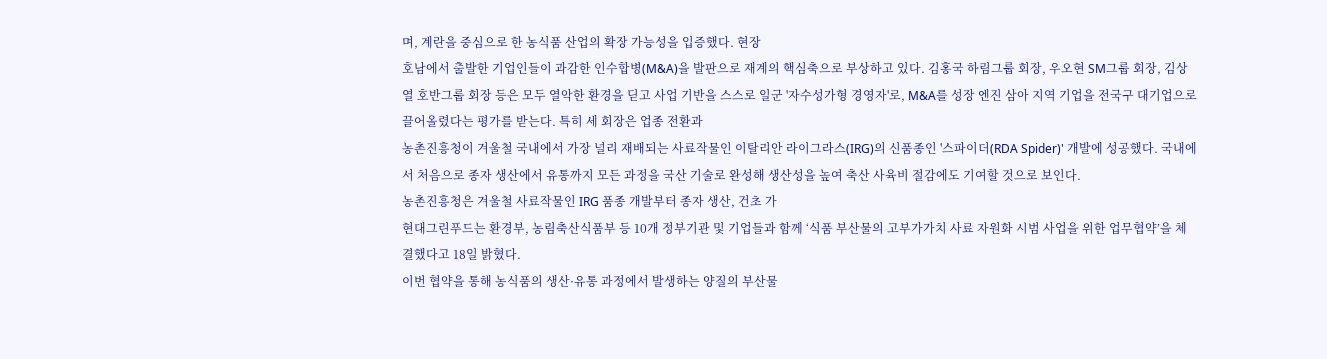며, 계란을 중심으로 한 농식품 산업의 확장 가능성을 입증했다. 현장
호남에서 출발한 기업인들이 과감한 인수합병(M&A)을 발판으로 재계의 핵심축으로 부상하고 있다. 김홍국 하림그룹 회장, 우오현 SM그룹 회장, 김상열 호반그룹 회장 등은 모두 열악한 환경을 딛고 사업 기반을 스스로 일군 '자수성가형 경영자'로, M&A를 성장 엔진 삼아 지역 기업을 전국구 대기업으로 끌어올렸다는 평가를 받는다. 특히 세 회장은 업종 전환과
농촌진흥청이 겨울철 국내에서 가장 널리 재배되는 사료작물인 이탈리안 라이그라스(IRG)의 신품종인 '스파이더(RDA Spider)' 개발에 성공했다. 국내에서 처음으로 종자 생산에서 유통까지 모든 과정을 국산 기술로 완성해 생산성을 높여 축산 사육비 절감에도 기여할 것으로 보인다.
농촌진흥청은 겨울철 사료작물인 IRG 품종 개발부터 종자 생산, 건초 가
현대그린푸드는 환경부, 농림축산식품부 등 10개 정부기관 및 기업들과 함께 ‘식품 부산물의 고부가가치 사료 자원화 시범 사업을 위한 업무협약’을 체결했다고 18일 밝혔다.
이번 협약을 통해 농식품의 생산·유통 과정에서 발생하는 양질의 부산물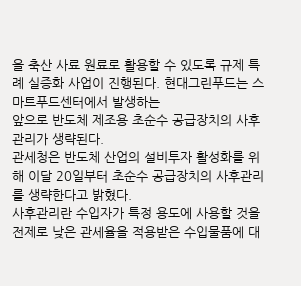을 축산 사료 원료로 활용할 수 있도록 규제 특례 실증화 사업이 진행된다. 현대그린푸드는 스마트푸드센터에서 발생하는
앞으로 반도체 제조용 초순수 공급장치의 사후관리가 생략된다.
관세청은 반도체 산업의 설비투자 활성화를 위해 이달 20일부터 초순수 공급장치의 사후관리를 생략한다고 밝혔다.
사후관리란 수입자가 특정 용도에 사용할 것을 전제로 낮은 관세율을 적용받은 수입물품에 대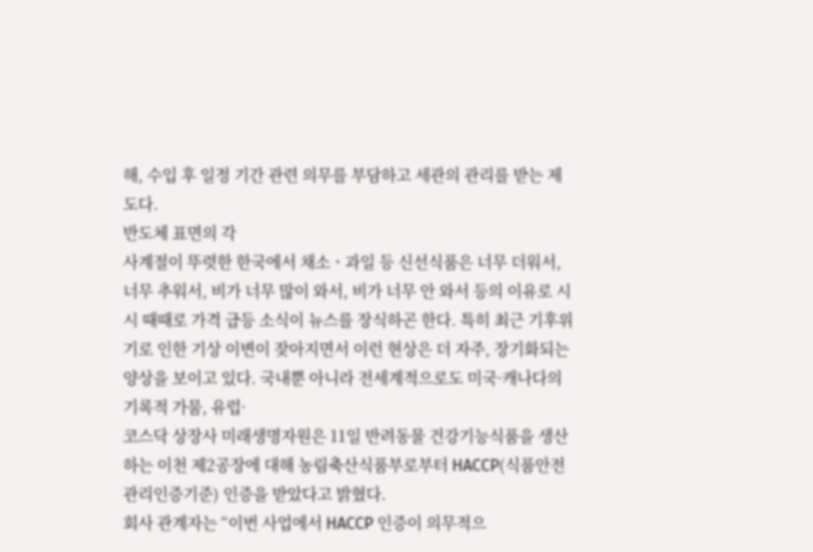해, 수입 후 일정 기간 관련 의무를 부담하고 세관의 관리를 받는 제도다.
반도체 표면의 각
사계절이 뚜렷한 한국에서 채소ㆍ과일 등 신선식품은 너무 더워서, 너무 추워서, 비가 너무 많이 와서, 비가 너무 안 와서 등의 이유로 시시 때때로 가격 급등 소식이 뉴스를 장식하곤 한다. 특히 최근 기후위기로 인한 기상 이변이 잦아지면서 이런 현상은 더 자주, 장기화되는 양상을 보이고 있다. 국내뿐 아니라 전세계적으로도 미국·캐나다의 기록적 가뭄, 유럽·
코스닥 상장사 미래생명자원은 11일 반려동물 건강기능식품을 생산하는 이천 제2공장에 대해 농림축산식품부로부터 HACCP(식품안전관리인증기준) 인증을 받았다고 밝혔다.
회사 관계자는 “이번 사업에서 HACCP 인증이 의무적으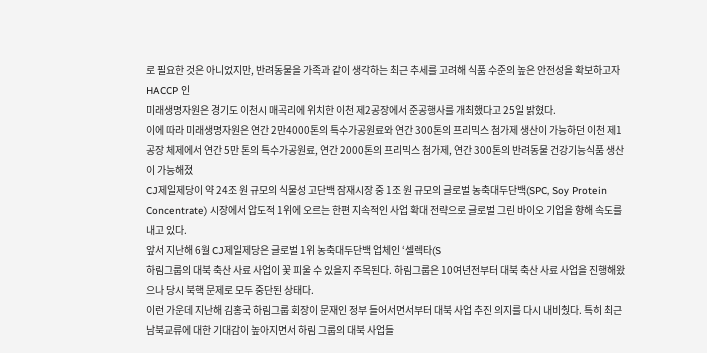로 필요한 것은 아니었지만, 반려동물을 가족과 같이 생각하는 최근 추세를 고려해 식품 수준의 높은 안전성을 확보하고자 HACCP 인
미래생명자원은 경기도 이천시 매곡리에 위치한 이천 제2공장에서 준공행사를 개최했다고 25일 밝혔다.
이에 따라 미래생명자원은 연간 2만4000톤의 특수가공원료와 연간 300톤의 프리믹스 첨가제 생산이 가능하던 이천 제1공장 체제에서 연간 5만 톤의 특수가공원료, 연간 2000톤의 프리믹스 첨가제, 연간 300톤의 반려동물 건강기능식품 생산이 가능해졌
CJ제일제당이 약 24조 원 규모의 식물성 고단백 잠재시장 중 1조 원 규모의 글로벌 농축대두단백(SPC, Soy Protein Concentrate) 시장에서 압도적 1위에 오르는 한편 지속적인 사업 확대 전략으로 글로벌 그린 바이오 기업을 향해 속도를 내고 있다.
앞서 지난해 6월 CJ제일제당은 글로벌 1위 농축대두단백 업체인 ‘셀렉타(S
하림그룹의 대북 축산 사료 사업이 꽃 피울 수 있을지 주목된다. 하림그룹은 10여년전부터 대북 축산 사료 사업을 진행해왔으나 당시 북핵 문제로 모두 중단된 상태다.
이런 가운데 지난해 김홍국 하림그룹 회장이 문재인 정부 들어서면서부터 대북 사업 추진 의지를 다시 내비췄다. 특히 최근 남북교류에 대한 기대감이 높아지면서 하림 그룹의 대북 사업들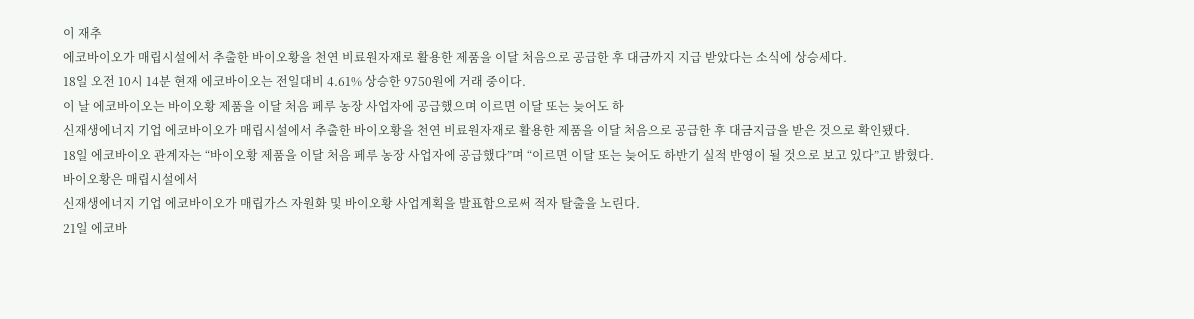이 재추
에코바이오가 매립시설에서 추출한 바이오황을 천연 비료원자재로 활용한 제품을 이달 처음으로 공급한 후 대금까지 지급 받았다는 소식에 상승세다.
18일 오전 10시 14분 현재 에코바이오는 전일대비 4.61% 상승한 9750원에 거래 중이다.
이 날 에코바이오는 바이오황 제품을 이달 처음 페루 농장 사업자에 공급했으며 이르면 이달 또는 늦어도 하
신재생에너지 기업 에코바이오가 매립시설에서 추출한 바이오황을 천연 비료원자재로 활용한 제품을 이달 처음으로 공급한 후 대금지급을 받은 것으로 확인됐다.
18일 에코바이오 관계자는 “바이오황 제품을 이달 처음 페루 농장 사업자에 공급했다”며 “이르면 이달 또는 늦어도 하반기 실적 반영이 될 것으로 보고 있다”고 밝혔다.
바이오황은 매립시설에서
신재생에너지 기업 에코바이오가 매립가스 자원화 및 바이오황 사업계획을 발표함으로써 적자 탈출을 노린다.
21일 에코바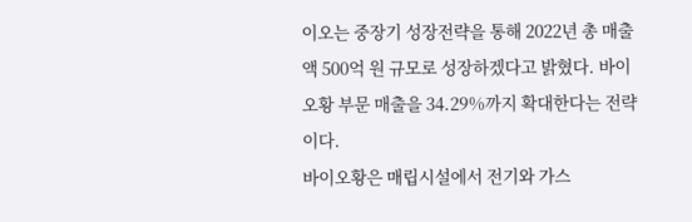이오는 중장기 성장전략을 통해 2022년 총 매출액 500억 원 규모로 성장하겠다고 밝혔다. 바이오황 부문 매출을 34.29%까지 확대한다는 전략이다.
바이오황은 매립시설에서 전기와 가스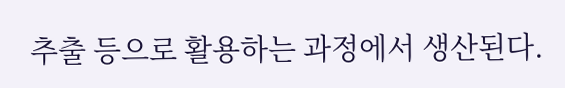추출 등으로 활용하는 과정에서 생산된다.